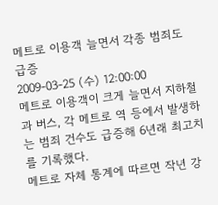메트로 이용객 늘면서 각종 범죄도 급증
2009-03-25 (수) 12:00:00
메트로 이용객이 크게 늘면서 지하철과 버스, 각 메트로 역 등에서 발생하는 범죄 건수도 급증해 6년래 최고치를 기록했다.
메트로 자체 통계에 따르면 작년 강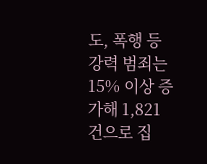도, 폭행 등 강력 범죄는 15% 이상 증가해 1,821건으로 집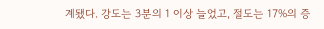계됐다. 강도는 3분의 1 이상 늘었고, 절도는 17%의 증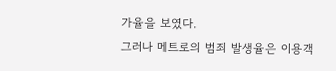가율을 보였다.
그러나 메트로의 범죄 발생율은 이용객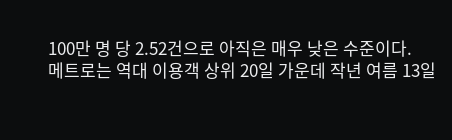100만 명 당 2.52건으로 아직은 매우 낮은 수준이다.
메트로는 역대 이용객 상위 20일 가운데 작년 여름 13일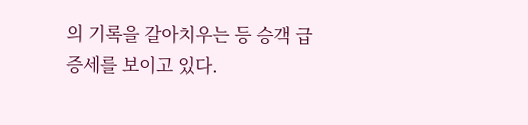의 기록을 갈아치우는 등 승객 급증세를 보이고 있다.